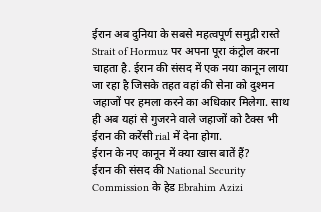ईरान अब दुनिया के सबसे महत्वपूर्ण समुद्री रास्ते Strait of Hormuz पर अपना पूरा कंट्रोल करना चाहता है. ईरान की संसद में एक नया कानून लाया जा रहा है जिसके तहत वहां की सेना को दुश्मन जहाजों पर हमला करने का अधिकार मिलेगा. साथ ही अब यहां से गुजरने वाले जहाजों को टैक्स भी ईरान की करेंसी rial में देना होगा.
ईरान के नए कानून में क्या खास बातें हैं?
ईरान की संसद की National Security Commission के हेड Ebrahim Azizi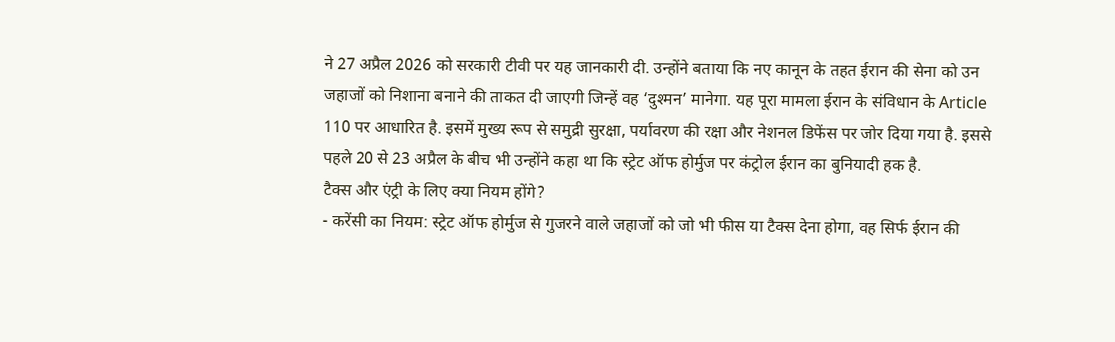ने 27 अप्रैल 2026 को सरकारी टीवी पर यह जानकारी दी. उन्होंने बताया कि नए कानून के तहत ईरान की सेना को उन जहाजों को निशाना बनाने की ताकत दी जाएगी जिन्हें वह ‘दुश्मन’ मानेगा. यह पूरा मामला ईरान के संविधान के Article 110 पर आधारित है. इसमें मुख्य रूप से समुद्री सुरक्षा, पर्यावरण की रक्षा और नेशनल डिफेंस पर जोर दिया गया है. इससे पहले 20 से 23 अप्रैल के बीच भी उन्होंने कहा था कि स्ट्रेट ऑफ होर्मुज पर कंट्रोल ईरान का बुनियादी हक है.
टैक्स और एंट्री के लिए क्या नियम होंगे?
- करेंसी का नियम: स्ट्रेट ऑफ होर्मुज से गुजरने वाले जहाजों को जो भी फीस या टैक्स देना होगा, वह सिर्फ ईरान की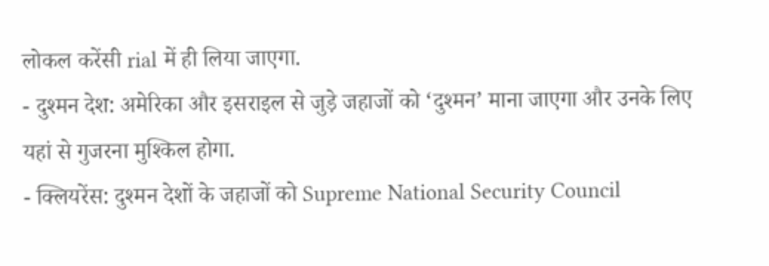लोकल करेंसी rial में ही लिया जाएगा.
- दुश्मन देश: अमेरिका और इसराइल से जुड़े जहाजों को ‘दुश्मन’ माना जाएगा और उनके लिए यहां से गुजरना मुश्किल होगा.
- क्लियरेंस: दुश्मन देशों के जहाजों को Supreme National Security Council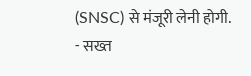(SNSC) से मंजूरी लेनी होगी.
- सख्त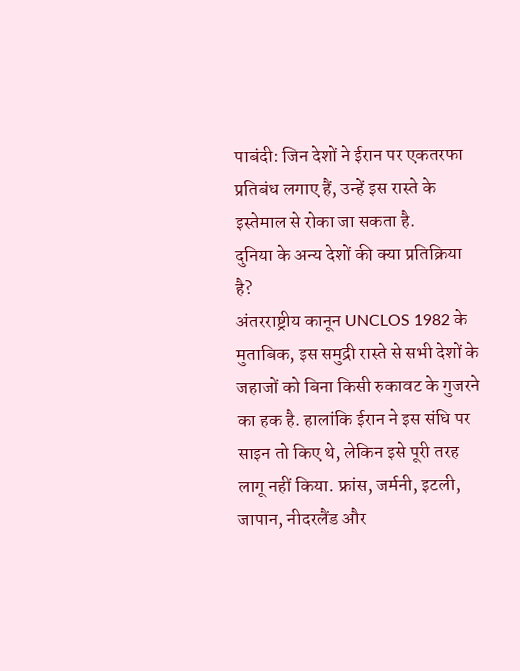पाबंदी: जिन देशों ने ईरान पर एकतरफा प्रतिबंध लगाए हैं, उन्हें इस रास्ते के इस्तेमाल से रोका जा सकता है.
दुनिया के अन्य देशों की क्या प्रतिक्रिया है?
अंतरराष्ट्रीय कानून UNCLOS 1982 के मुताबिक, इस समुद्री रास्ते से सभी देशों के जहाजों को बिना किसी रुकावट के गुजरने का हक है. हालांकि ईरान ने इस संधि पर साइन तो किए थे, लेकिन इसे पूरी तरह लागू नहीं किया. फ्रांस, जर्मनी, इटली, जापान, नीदरलैंड और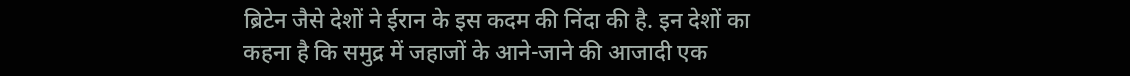ब्रिटेन जैसे देशों ने ईरान के इस कदम की निंदा की है. इन देशों का कहना है कि समुद्र में जहाजों के आने-जाने की आजादी एक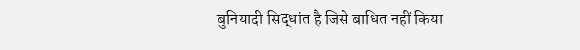बुनियादी सिद्धांत है जिसे बाधित नहीं किया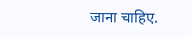जाना चाहिए.